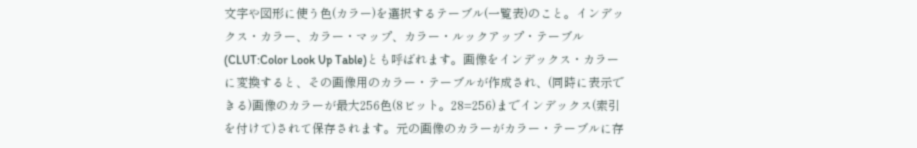文字や図形に使う色(カラー)を選択するテーブル(一覧表)のこと。インデックス・カラー、カラー・マップ、カラー・ルックアップ・テーブル(CLUT:Color Look Up Table)とも呼ばれます。画像をインデックス・カラーに変換すると、その画像用のカラー・テーブルが作成され、(同時に表示できる)画像のカラーが最大256色(8ビット。28=256)までインデックス(索引を付けて)されて保存されます。元の画像のカラーがカラー・テーブルに存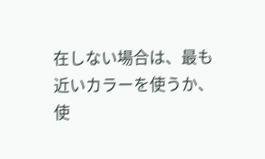在しない場合は、最も近いカラーを使うか、使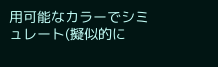用可能なカラーでシミュレート(擬似的に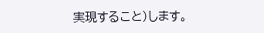実現すること)します。